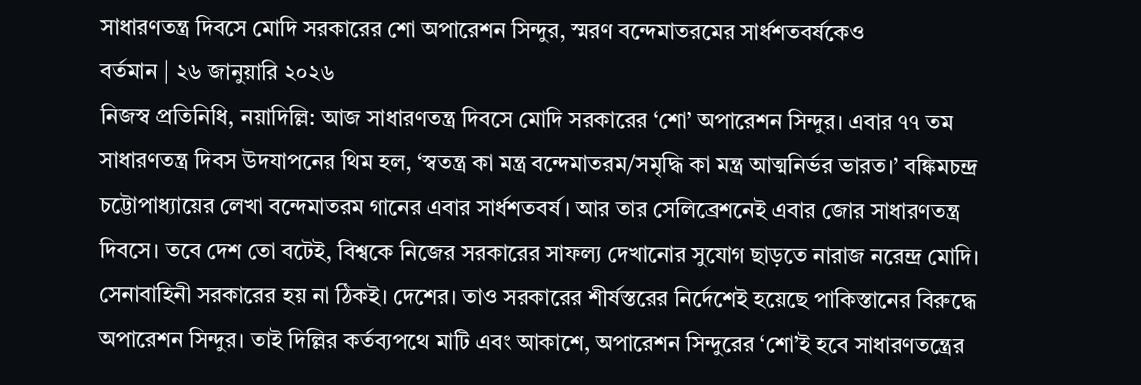সাধারণতন্ত্র দিবসে মোদি সরকারের শো অপারেশন সিন্দুর, স্মরণ বন্দেমাতরমের সার্ধশতবর্ষকেও
বর্তমান | ২৬ জানুয়ারি ২০২৬
নিজস্ব প্রতিনিধি, নয়াদিল্লি: আজ সাধারণতন্ত্র দিবসে মোদি সরকারের ‘শো’ অপারেশন সিন্দুর। এবার ৭৭ তম সাধারণতন্ত্র দিবস উদযাপনের থিম হল, ‘স্বতন্ত্র কা মন্ত্র বন্দেমাতরম/সমৃদ্ধি কা মন্ত্র আত্মনির্ভর ভারত।’ বঙ্কিমচন্দ্র চট্টোপাধ্যায়ের লেখা বন্দেমাতরম গানের এবার সার্ধশতবর্ষ। আর তার সেলিব্রেশনেই এবার জোর সাধারণতন্ত্র দিবসে। তবে দেশ তো বটেই, বিশ্বকে নিজের সরকারের সাফল্য দেখানোর সুযোগ ছাড়তে নারাজ নরেন্দ্র মোদি। সেনাবাহিনী সরকারের হয় না ঠিকই। দেশের। তাও সরকারের শীর্ষস্তরের নির্দেশেই হয়েছে পাকিস্তানের বিরুদ্ধে অপারেশন সিন্দুর। তাই দিল্লির কর্তব্যপথে মাটি এবং আকাশে, অপারেশন সিন্দুরের ‘শো’ই হবে সাধারণতন্ত্রের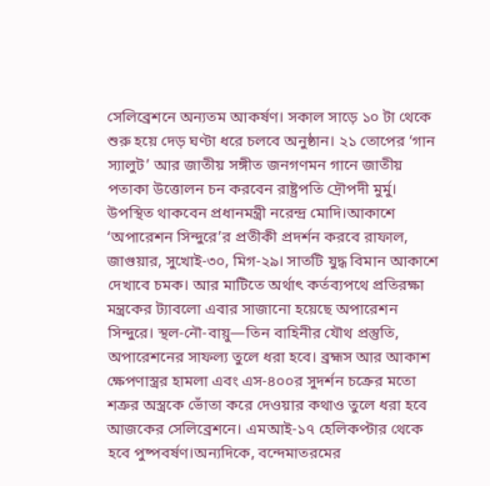সেলিব্রেশনে অন্যতম আকর্ষণ। সকাল সাড়ে ১০ টা থেকে শুরু হয়ে দেড় ঘণ্টা ধরে চলবে অনুষ্ঠান। ২১ তোপের ‘গান স্যালুট’ আর জাতীয় সঙ্গীত জনগণমন গানে জাতীয় পতাকা উত্তোলন চন করবেন রাষ্ট্রপতি দ্রৌপদী মুর্মু। উপস্থিত থাকবেন প্রধানমন্ত্রী নরেন্দ্র মোদি।আকাশে ‘অপারেশন সিন্দুরে’র প্রতীকী প্রদর্শন করবে রাফাল, জাগুয়ার, সুখোই-৩০, মিগ-২৯। সাতটি যুদ্ধ বিমান আকাশে দেখাবে চমক। আর মাটিতে অর্থাৎ কর্তব্যপথে প্রতিরক্ষা মন্ত্রকের ট্যাবলো এবার সাজানো হয়েছে অপারেশন সিন্দুরে। স্থল-নৌ-বায়ু—তিন বাহিনীর যৌথ প্রস্তুতি, অপারেশনের সাফল্য তুলে ধরা হবে। ব্রহ্মস আর আকাশ ক্ষেপণাস্ত্রর হামলা এবং এস-৪০০র সুদর্শন চক্রের মতো শত্রুর অস্ত্রকে ভোঁতা করে দেওয়ার কথাও তুলে ধরা হবে আজকের সেলিব্রেশনে। এমআই-১৭ হেলিকপ্টার থেকে হবে পুষ্পবর্ষণ।অন্যদিকে, বন্দেমাতরমের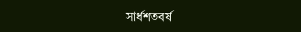সার্ধশতবর্ষ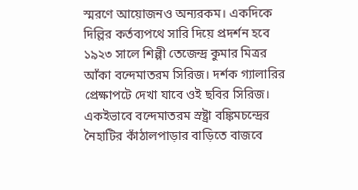স্মরণে আয়োজনও অন্যরকম। একদিকে দিল্লির কর্তব্যপথে সারি দিয়ে প্রদর্শন হবে ১৯২৩ সালে শিল্পী তেজেন্দ্র কুমার মিত্রর আঁকা বন্দেমাতরম সিরিজ। দর্শক গ্যালারির প্রেক্ষাপটে দেখা যাবে ওই ছবির সিরিজ। একইভাবে বন্দেমাতরম স্রষ্ট্রা বঙ্কিমচন্দ্রের নৈহাটির কাঁঠালপাড়ার বাড়িতে বাজবে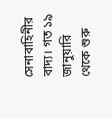সেনাবাহিনীর বাদ্য। গত ১৯ জানুয়ারি থেকে শুরু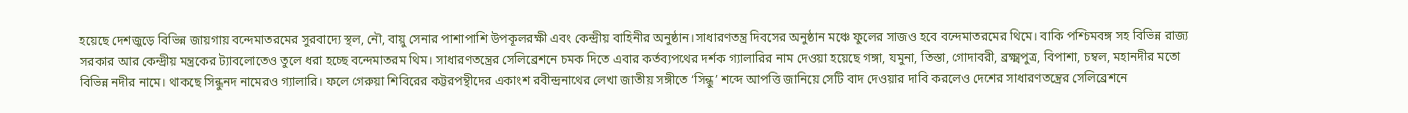হয়েছে দেশজুড়ে বিভিন্ন জায়গায় বন্দেমাতরমের সুরবাদ্যে স্থল, নৌ, বায়ু সেনার পাশাপাশি উপকূলরক্ষী এবং কেন্দ্রীয় বাহিনীর অনুষ্ঠান।সাধারণতন্ত্র দিবসের অনুষ্ঠান মঞ্চে ফুলের সাজও হবে বন্দেমাতরমের থিমে। বাকি পশ্চিমবঙ্গ সহ বিভিন্ন রাজ্য সরকার আর কেন্দ্রীয় মন্ত্রকের ট্যাবলোতেও তুলে ধরা হচ্ছে বন্দেমাতরম থিম। সাধারণতন্ত্রের সেলিব্রেশনে চমক দিতে এবার কর্তব্যপথের দর্শক গ্যালারির নাম দেওয়া হয়েছে গঙ্গা, যমুনা, তিস্তা, গোদাবরী, ব্রক্ষ্মপুত্র, বিপাশা, চম্বল, মহানদীর মতো বিভিন্ন নদীর নামে। থাকছে সিন্ধুনদ নামেরও গ্যালারি। ফলে গেরুয়া শিবিরের কট্টরপন্থীদের একাংশ রবীন্দ্রনাথের লেখা জাতীয় সঙ্গীতে ‘সিন্ধু’ শব্দে আপত্তি জানিয়ে সেটি বাদ দেওয়ার দাবি করলেও দেশের সাধারণতন্ত্রের সেলিব্রেশনে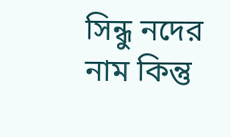সিন্ধু নদের নাম কিন্তু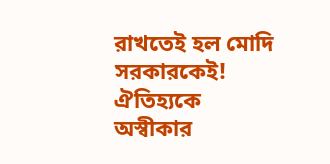রাখতেই হল মোদি সরকারকেই! ঐতিহ্যকে অস্বীকার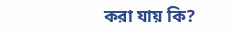করা যায় কি?